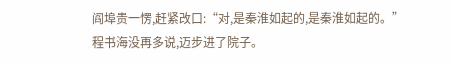阎埠贵一愣,赶紧改口:“对,是秦淮如起的,是秦淮如起的。”
程书海没再多说,迈步进了院子。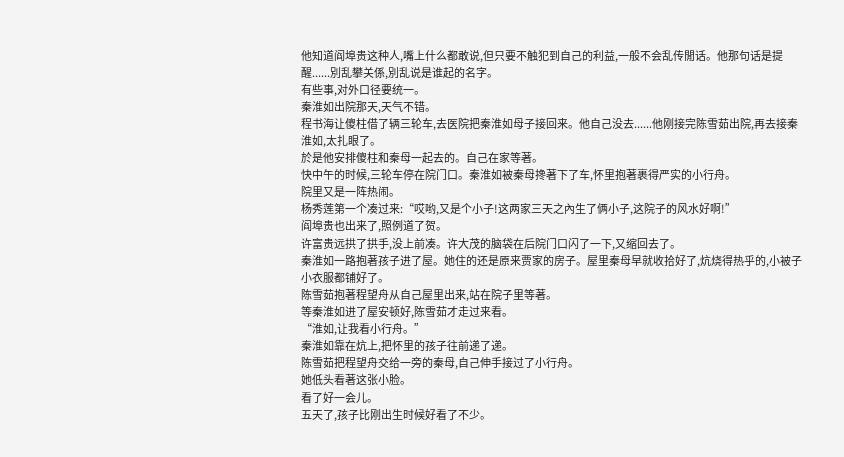他知道阎埠贵这种人,嘴上什么都敢说,但只要不触犯到自己的利益,一般不会乱传閒话。他那句话是提醒......別乱攀关係,別乱说是谁起的名字。
有些事,对外口径要统一。
秦淮如出院那天,天气不错。
程书海让傻柱借了辆三轮车,去医院把秦淮如母子接回来。他自己没去......他刚接完陈雪茹出院,再去接秦淮如,太扎眼了。
於是他安排傻柱和秦母一起去的。自己在家等著。
快中午的时候,三轮车停在院门口。秦淮如被秦母搀著下了车,怀里抱著裹得严实的小行舟。
院里又是一阵热闹。
杨秀莲第一个凑过来:“哎哟,又是个小子!这两家三天之內生了俩小子,这院子的风水好啊!”
阎埠贵也出来了,照例道了贺。
许富贵远拱了拱手,没上前凑。许大茂的脑袋在后院门口闪了一下,又缩回去了。
秦淮如一路抱著孩子进了屋。她住的还是原来贾家的房子。屋里秦母早就收拾好了,炕烧得热乎的,小被子小衣服都铺好了。
陈雪茹抱著程望舟从自己屋里出来,站在院子里等著。
等秦淮如进了屋安顿好,陈雪茹才走过来看。
“淮如,让我看小行舟。”
秦淮如靠在炕上,把怀里的孩子往前递了递。
陈雪茹把程望舟交给一旁的秦母,自己伸手接过了小行舟。
她低头看著这张小脸。
看了好一会儿。
五天了,孩子比刚出生时候好看了不少。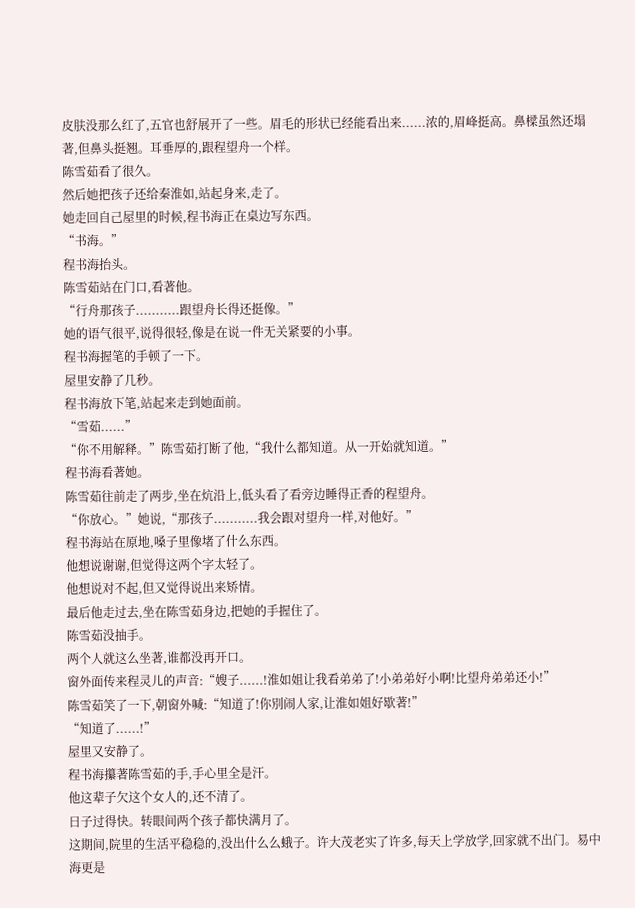皮肤没那么红了,五官也舒展开了一些。眉毛的形状已经能看出来......浓的,眉峰挺高。鼻樑虽然还塌著,但鼻头挺翘。耳垂厚的,跟程望舟一个样。
陈雪茹看了很久。
然后她把孩子还给秦淮如,站起身来,走了。
她走回自己屋里的时候,程书海正在桌边写东西。
“书海。”
程书海抬头。
陈雪茹站在门口,看著他。
“行舟那孩子...........跟望舟长得还挺像。”
她的语气很平,说得很轻,像是在说一件无关紧要的小事。
程书海握笔的手顿了一下。
屋里安静了几秒。
程书海放下笔,站起来走到她面前。
“雪茹......”
“你不用解释。”陈雪茹打断了他,“我什么都知道。从一开始就知道。”
程书海看著她。
陈雪茹往前走了两步,坐在炕沿上,低头看了看旁边睡得正香的程望舟。
“你放心。”她说,“那孩子...........我会跟对望舟一样,对他好。”
程书海站在原地,嗓子里像堵了什么东西。
他想说谢谢,但觉得这两个字太轻了。
他想说对不起,但又觉得说出来矫情。
最后他走过去,坐在陈雪茹身边,把她的手握住了。
陈雪茹没抽手。
两个人就这么坐著,谁都没再开口。
窗外面传来程灵儿的声音:“嫂子......!淮如姐让我看弟弟了!小弟弟好小啊!比望舟弟弟还小!”
陈雪茹笑了一下,朝窗外喊:“知道了!你別闹人家,让淮如姐好歇著!”
“知道了......!”
屋里又安静了。
程书海攥著陈雪茹的手,手心里全是汗。
他这辈子欠这个女人的,还不清了。
日子过得快。转眼间两个孩子都快满月了。
这期间,院里的生活平稳稳的,没出什么么蛾子。许大茂老实了许多,每天上学放学,回家就不出门。易中海更是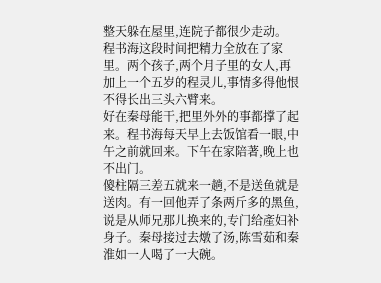整天躲在屋里,连院子都很少走动。
程书海这段时间把精力全放在了家里。两个孩子,两个月子里的女人,再加上一个五岁的程灵儿,事情多得他恨不得长出三头六臂来。
好在秦母能干,把里外外的事都撑了起来。程书海每天早上去饭馆看一眼,中午之前就回来。下午在家陪著,晚上也不出门。
傻柱隔三差五就来一趟,不是送鱼就是送肉。有一回他弄了条两斤多的黑鱼,说是从师兄那儿换来的,专门给產妇补身子。秦母接过去燉了汤,陈雪茹和秦淮如一人喝了一大碗。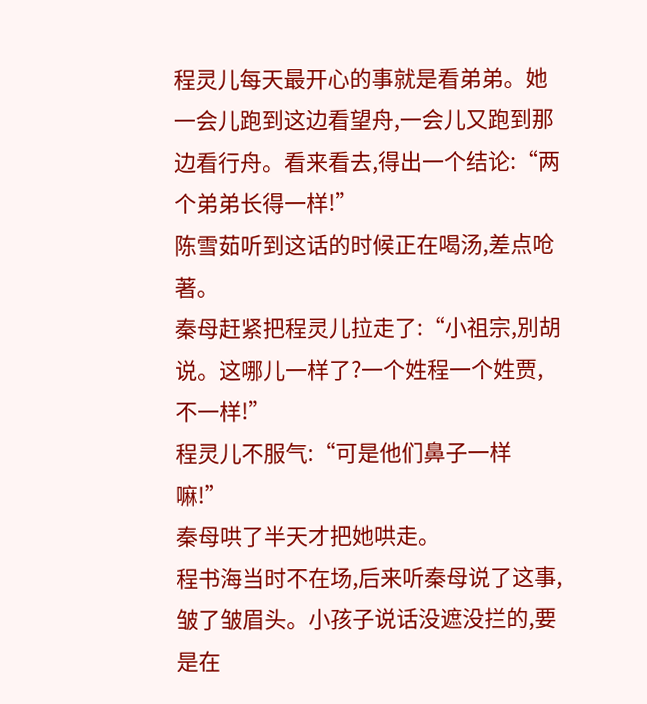程灵儿每天最开心的事就是看弟弟。她一会儿跑到这边看望舟,一会儿又跑到那边看行舟。看来看去,得出一个结论:“两个弟弟长得一样!”
陈雪茹听到这话的时候正在喝汤,差点呛著。
秦母赶紧把程灵儿拉走了:“小祖宗,別胡说。这哪儿一样了?一个姓程一个姓贾,不一样!”
程灵儿不服气:“可是他们鼻子一样嘛!”
秦母哄了半天才把她哄走。
程书海当时不在场,后来听秦母说了这事,皱了皱眉头。小孩子说话没遮没拦的,要是在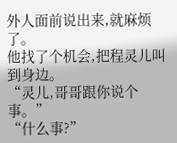外人面前说出来,就麻烦了。
他找了个机会,把程灵儿叫到身边。
“灵儿,哥哥跟你说个事。”
“什么事?”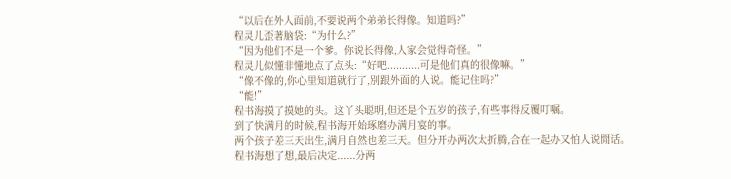“以后在外人面前,不要说两个弟弟长得像。知道吗?”
程灵儿歪著脑袋:“为什么?”
“因为他们不是一个爹。你说长得像,人家会觉得奇怪。”
程灵儿似懂非懂地点了点头:“好吧...........可是他们真的很像嘛。”
“像不像的,你心里知道就行了,別跟外面的人说。能记住吗?”
“能!”
程书海摸了摸她的头。这丫头聪明,但还是个五岁的孩子,有些事得反覆叮嘱。
到了快满月的时候,程书海开始琢磨办满月宴的事。
两个孩子差三天出生,满月自然也差三天。但分开办两次太折腾,合在一起办又怕人说閒话。
程书海想了想,最后决定......分两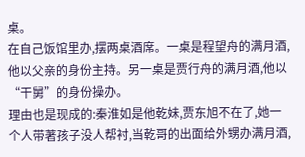桌。
在自己饭馆里办,摆两桌酒席。一桌是程望舟的满月酒,他以父亲的身份主持。另一桌是贾行舟的满月酒,他以“干舅”的身份操办。
理由也是现成的:秦淮如是他乾妹,贾东旭不在了,她一个人带著孩子没人帮衬,当乾哥的出面给外甥办满月酒,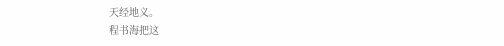天经地义。
程书海把这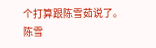个打算跟陈雪茹说了。
陈雪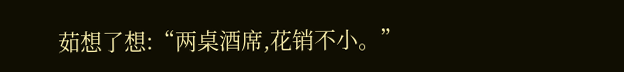茹想了想:“两桌酒席,花销不小。”